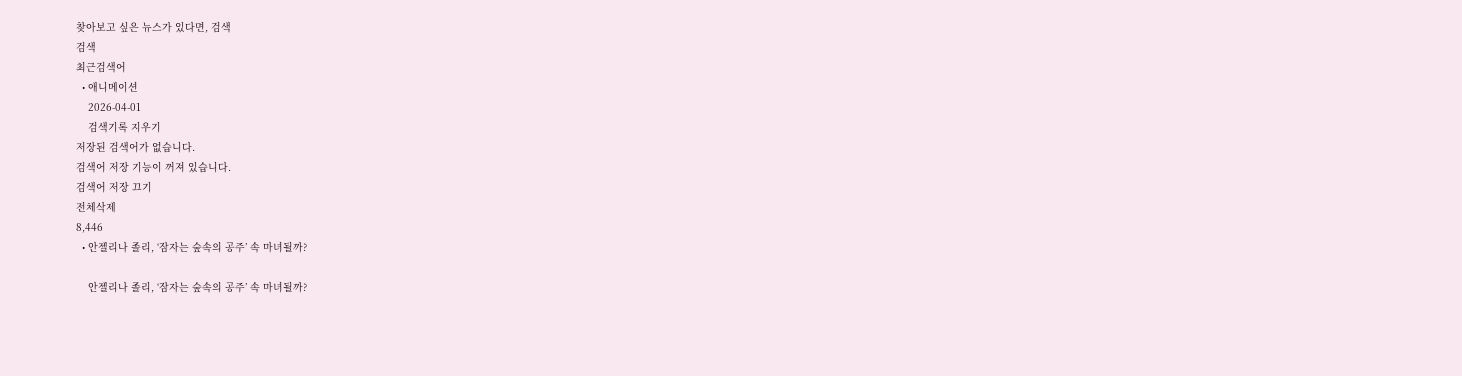찾아보고 싶은 뉴스가 있다면, 검색
검색
최근검색어
  • 애니메이션
    2026-04-01
    검색기록 지우기
저장된 검색어가 없습니다.
검색어 저장 기능이 꺼져 있습니다.
검색어 저장 끄기
전체삭제
8,446
  • 안젤리나 졸리, ‘잠자는 숲속의 공주’ 속 마녀될까?

    안젤리나 졸리, ‘잠자는 숲속의 공주’ 속 마녀될까?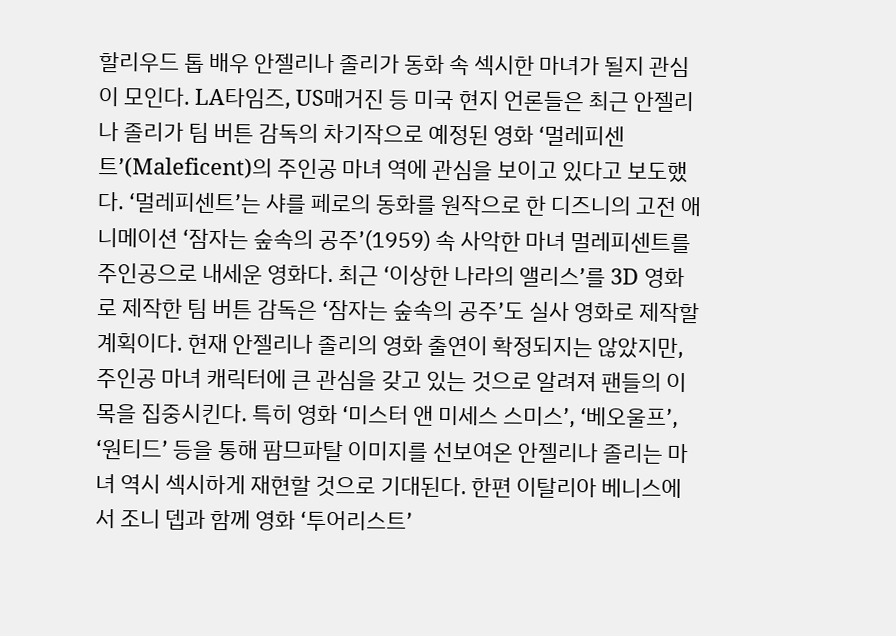할리우드 톱 배우 안젤리나 졸리가 동화 속 섹시한 마녀가 될지 관심이 모인다. LA타임즈, US매거진 등 미국 현지 언론들은 최근 안젤리나 졸리가 팀 버튼 감독의 차기작으로 예정된 영화 ‘멀레피센트’(Maleficent)의 주인공 마녀 역에 관심을 보이고 있다고 보도했다. ‘멀레피센트’는 샤를 페로의 동화를 원작으로 한 디즈니의 고전 애니메이션 ‘잠자는 숲속의 공주’(1959) 속 사악한 마녀 멀레피센트를 주인공으로 내세운 영화다. 최근 ‘이상한 나라의 앨리스’를 3D 영화로 제작한 팀 버튼 감독은 ‘잠자는 숲속의 공주’도 실사 영화로 제작할 계획이다. 현재 안젤리나 졸리의 영화 출연이 확정되지는 않았지만, 주인공 마녀 캐릭터에 큰 관심을 갖고 있는 것으로 알려져 팬들의 이목을 집중시킨다. 특히 영화 ‘미스터 앤 미세스 스미스’, ‘베오울프’, ‘원티드’ 등을 통해 팜므파탈 이미지를 선보여온 안젤리나 졸리는 마녀 역시 섹시하게 재현할 것으로 기대된다. 한편 이탈리아 베니스에서 조니 뎁과 함께 영화 ‘투어리스트’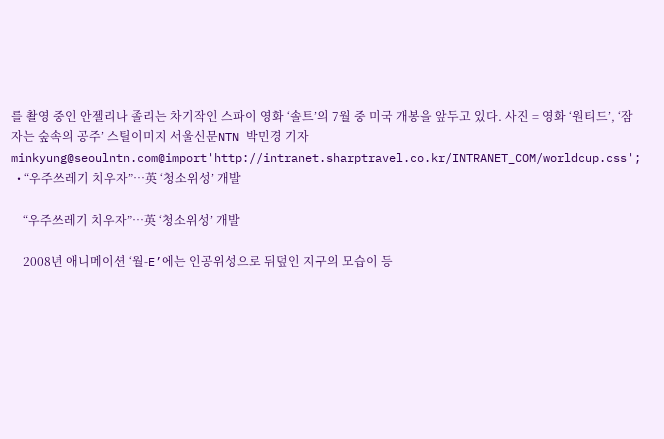를 촬영 중인 안젤리나 졸리는 차기작인 스파이 영화 ‘솔트’의 7월 중 미국 개봉을 앞두고 있다. 사진 = 영화 ‘원티드’, ‘잠자는 숲속의 공주’ 스틸이미지 서울신문NTN 박민경 기자 minkyung@seoulntn.com@import'http://intranet.sharptravel.co.kr/INTRANET_COM/worldcup.css';
  • “우주쓰레기 치우자”…英 ‘청소위성’ 개발

    “우주쓰레기 치우자”…英 ‘청소위성’ 개발

    2008년 애니메이션 ‘월-E’에는 인공위성으로 뒤덮인 지구의 모습이 등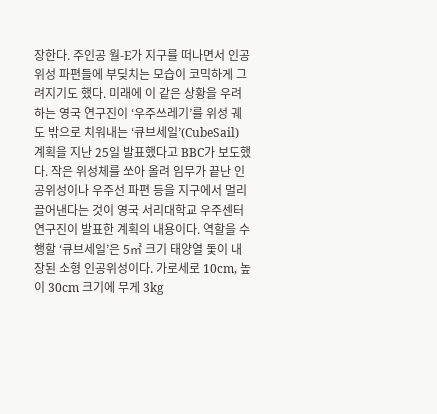장한다. 주인공 월-E가 지구를 떠나면서 인공위성 파편들에 부딪치는 모습이 코믹하게 그려지기도 했다. 미래에 이 같은 상황을 우려하는 영국 연구진이 ‘우주쓰레기’를 위성 궤도 밖으로 치워내는 ‘큐브세일’(CubeSail) 계획을 지난 25일 발표했다고 BBC가 보도했다. 작은 위성체를 쏘아 올려 임무가 끝난 인공위성이나 우주선 파편 등을 지구에서 멀리 끌어낸다는 것이 영국 서리대학교 우주센터 연구진이 발표한 계획의 내용이다. 역할을 수행할 ‘큐브세일’은 5㎡ 크기 태양열 돛이 내장된 소형 인공위성이다. 가로세로 10cm, 높이 30cm 크기에 무게 3kg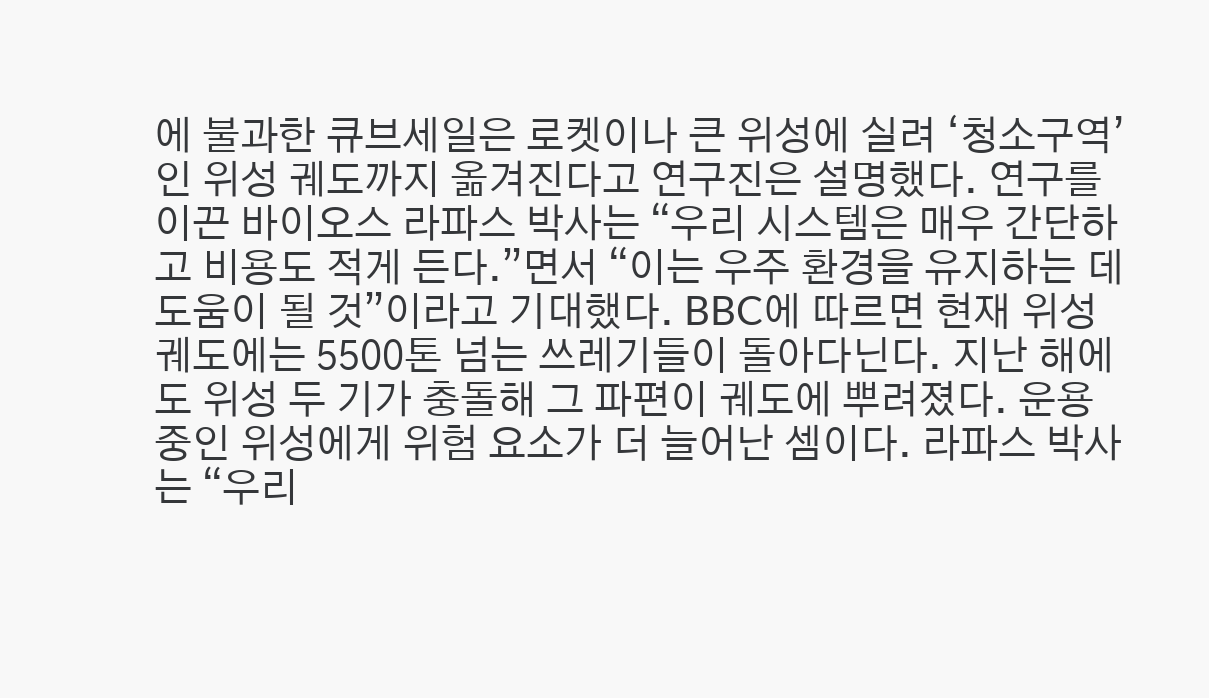에 불과한 큐브세일은 로켓이나 큰 위성에 실려 ‘청소구역’인 위성 궤도까지 옮겨진다고 연구진은 설명했다. 연구를 이끈 바이오스 라파스 박사는 “우리 시스템은 매우 간단하고 비용도 적게 든다.”면서 “이는 우주 환경을 유지하는 데 도움이 될 것”이라고 기대했다. BBC에 따르면 현재 위성 궤도에는 5500톤 넘는 쓰레기들이 돌아다닌다. 지난 해에도 위성 두 기가 충돌해 그 파편이 궤도에 뿌려졌다. 운용 중인 위성에게 위험 요소가 더 늘어난 셈이다. 라파스 박사는 “우리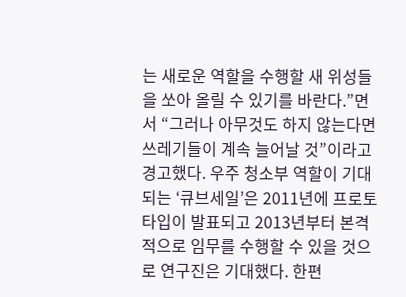는 새로운 역할을 수행할 새 위성들을 쏘아 올릴 수 있기를 바란다.”면서 “그러나 아무것도 하지 않는다면 쓰레기들이 계속 늘어날 것”이라고 경고했다. 우주 청소부 역할이 기대되는 ‘큐브세일’은 2011년에 프로토 타입이 발표되고 2013년부터 본격적으로 임무를 수행할 수 있을 것으로 연구진은 기대했다. 한편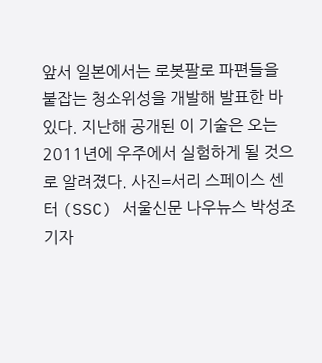앞서 일본에서는 로봇팔로 파편들을 붙잡는 청소위성을 개발해 발표한 바 있다. 지난해 공개된 이 기술은 오는 2011년에 우주에서 실험하게 될 것으로 알려졌다. 사진=서리 스페이스 센터 (SSC) 서울신문 나우뉴스 박성조기자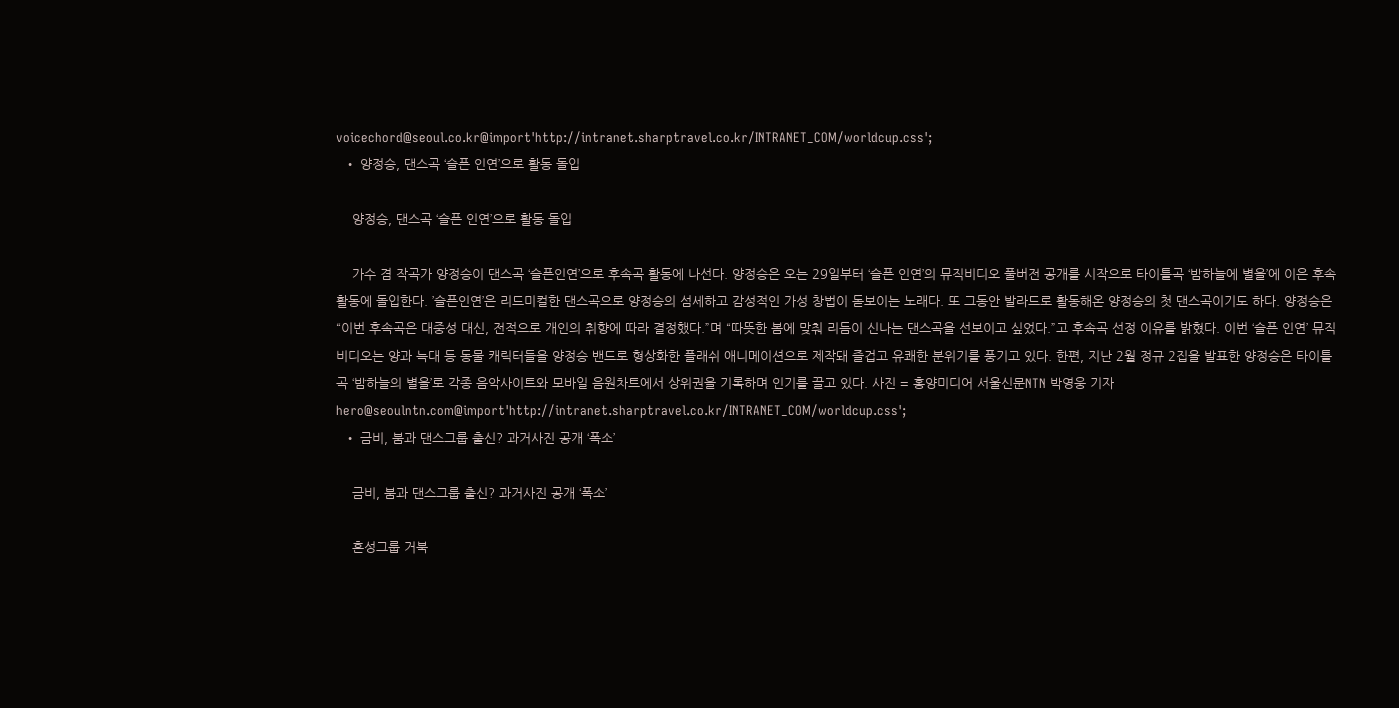voicechord@seoul.co.kr@import'http://intranet.sharptravel.co.kr/INTRANET_COM/worldcup.css';
  • 양정승, 댄스곡 ‘슬픈 인연’으로 활동 돌입

    양정승, 댄스곡 ‘슬픈 인연’으로 활동 돌입

    가수 겸 작곡가 양정승이 댄스곡 ‘슬픈인연’으로 후속곡 활동에 나선다. 양정승은 오는 29일부터 ‘슬픈 인연’의 뮤직비디오 풀버전 공개를 시작으로 타이틀곡 ‘밤하늘에 별을’에 이은 후속 활동에 돌입한다. ’슬픈인연’은 리드미컬한 댄스곡으로 양정승의 섬세하고 감성적인 가성 창법이 돋보이는 노래다. 또 그동안 발라드로 활동해온 양정승의 첫 댄스곡이기도 하다. 양정승은 “이번 후속곡은 대중성 대신, 전적으로 개인의 취향에 따라 결정했다.”며 “따뜻한 봄에 맞춰 리듬이 신나는 댄스곡을 선보이고 싶었다.”고 후속곡 선정 이유를 밝혔다. 이번 ‘슬픈 인연’ 뮤직비디오는 양과 늑대 등 동물 캐릭터들을 양정승 밴드로 형상화한 플래쉬 애니메이션으로 제작돼 즐겁고 유쾌한 분위기를 풍기고 있다. 한편, 지난 2월 정규 2집을 발표한 양정승은 타이틀곡 ‘밤하늘의 별을’로 각종 음악사이트와 모바일 음원차트에서 상위권을 기록하며 인기를 끌고 있다. 사진 = 홍양미디어 서울신문NTN 박영웅 기자 hero@seoulntn.com@import'http://intranet.sharptravel.co.kr/INTRANET_COM/worldcup.css';
  • 금비, 붐과 댄스그룹 출신? 과거사진 공개 ‘폭소’

    금비, 붐과 댄스그룹 출신? 과거사진 공개 ‘폭소’

    혼성그룹 거북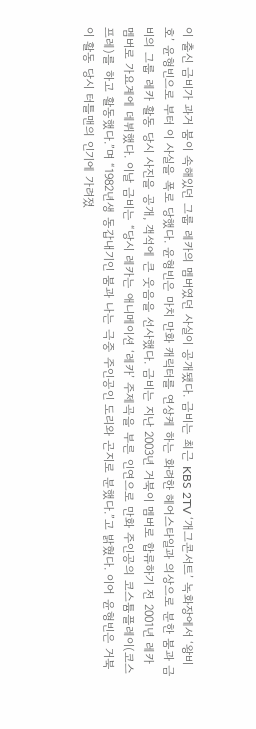이 출신 금비가 과거 붐이 속해있던 그룹 레카의 멤버였던 사실이 공개됐다. 금비는 최근 KBS 2TV ‘개그콘서트’ 녹화장에서 ‘왕비호’ 윤형빈으로 부터 이 사실을 폭로 당했다. 윤형빈은 마치 만화 캐릭터를 연상케 하는 화려한 헤어스타일과 의상으로 분한 붐과 금비의 그룹 레카 활동 당시 사진을 공개, 객석에 큰 웃음을 선사했다. 금비는 지난 2003년 거북이 멤버로 합류하기 전 2001년 레카 멤버로 가요계에 데뷔했다. 이날 금비는 “당시 레카는 애니메이션 ‘레카’ 주제곡을 부른 인연으로 만화 주인공의 코스튬플레이(코스프레)를 하고 활동했다.”며 “1982년생 동갑내기인 붐과 나는 극중 주인공인 도리와 곤지로 분했다.”고 밝혔다. 이어 윤형빈은 거북이 활동 당시 터틀맨의 인기에 가려졌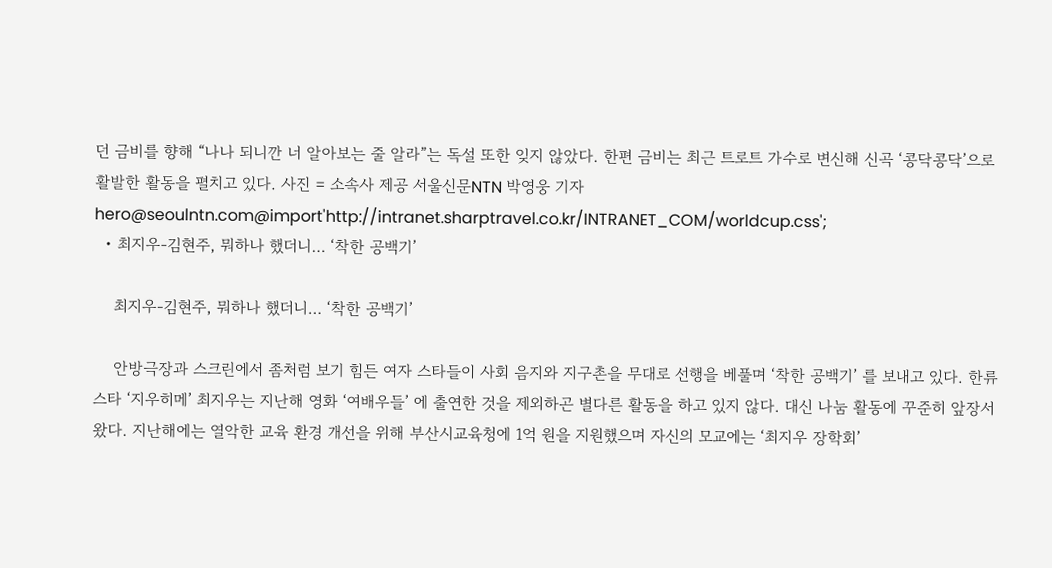던 금비를 향해 “나나 되니깐 너 알아보는 줄 알라”는 독설 또한 잊지 않았다. 한편 금비는 최근 트로트 가수로 변신해 신곡 ‘콩닥콩닥’으로 활발한 활동을 펼치고 있다. 사진 = 소속사 제공 서울신문NTN 박영웅 기자 hero@seoulntn.com@import'http://intranet.sharptravel.co.kr/INTRANET_COM/worldcup.css';
  • 최지우-김현주, 뭐하나 했더니… ‘착한 공백기’

    최지우-김현주, 뭐하나 했더니… ‘착한 공백기’

    안방극장과 스크린에서 좀처럼 보기 힘든 여자 스타들이 사회 음지와 지구촌을 무대로 선행을 베풀며 ‘착한 공백기’ 를 보내고 있다. 한류스타 ‘지우히메’ 최지우는 지난해 영화 ‘여배우들’ 에 출연한 것을 제외하곤 별다른 활동을 하고 있지 않다. 대신 나눔 활동에 꾸준히 앞장서왔다. 지난해에는 열악한 교육 환경 개선을 위해 부산시교육청에 1억 원을 지원했으며 자신의 모교에는 ‘최지우 장학회’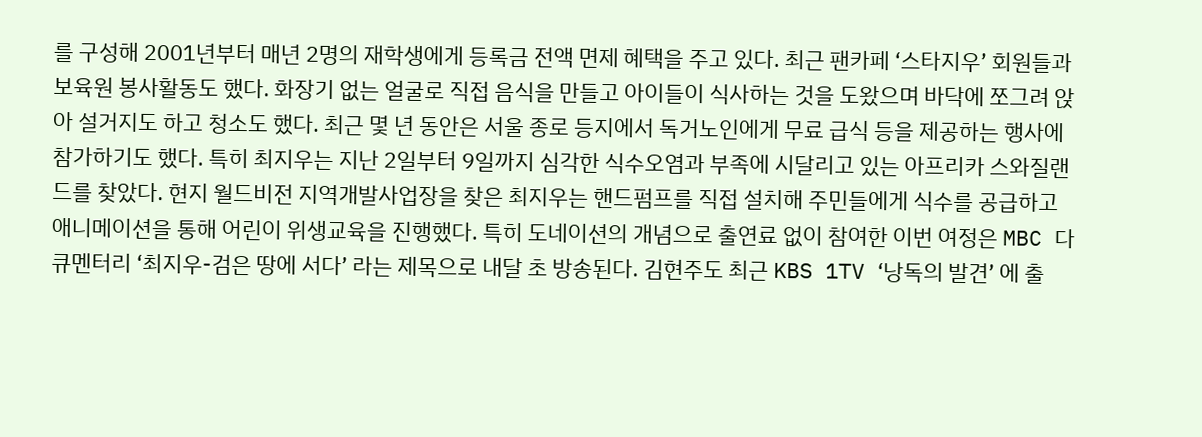를 구성해 2001년부터 매년 2명의 재학생에게 등록금 전액 면제 혜택을 주고 있다. 최근 팬카페 ‘스타지우’ 회원들과 보육원 봉사활동도 했다. 화장기 없는 얼굴로 직접 음식을 만들고 아이들이 식사하는 것을 도왔으며 바닥에 쪼그려 앉아 설거지도 하고 청소도 했다. 최근 몇 년 동안은 서울 종로 등지에서 독거노인에게 무료 급식 등을 제공하는 행사에 참가하기도 했다. 특히 최지우는 지난 2일부터 9일까지 심각한 식수오염과 부족에 시달리고 있는 아프리카 스와질랜드를 찾았다. 현지 월드비전 지역개발사업장을 찾은 최지우는 핸드펌프를 직접 설치해 주민들에게 식수를 공급하고 애니메이션을 통해 어린이 위생교육을 진행했다. 특히 도네이션의 개념으로 출연료 없이 참여한 이번 여정은 MBC 다큐멘터리 ‘최지우-검은 땅에 서다’ 라는 제목으로 내달 초 방송된다. 김현주도 최근 KBS 1TV ‘낭독의 발견’ 에 출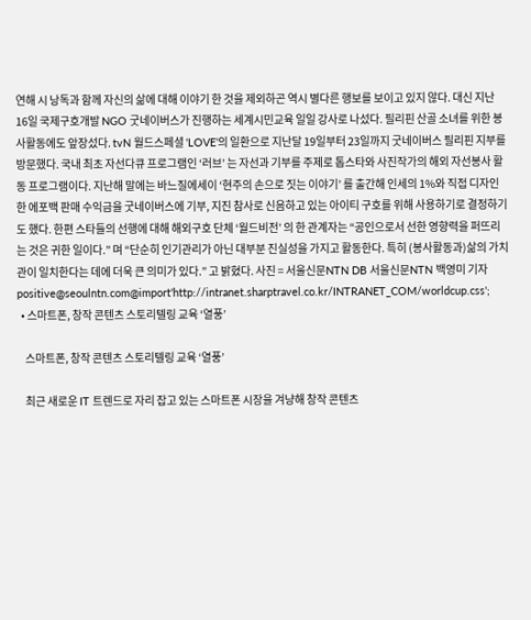연해 시 낭독과 함께 자신의 삶에 대해 이야기 한 것을 제외하곤 역시 별다른 행보를 보이고 있지 않다. 대신 지난 16일 국제구호개발 NGO 굿네이버스가 진행하는 세계시민교육 일일 강사로 나섰다. 필리핀 산골 소녀를 위한 봉사활동에도 앞장섰다. tvN 월드스페셜 ‘LOVE’의 일환으로 지난달 19일부터 23일까지 굿네이버스 필리핀 지부를 방문했다. 국내 최초 자선다큐 프로그램인 ‘러브’ 는 자선과 기부를 주제로 톱스타와 사진작가의 해외 자선봉사 활동 프로그램이다. 지난해 말에는 바느질에세이 ‘현주의 손으로 짓는 이야기’ 를 출간해 인세의 1%와 직접 디자인한 에포백 판매 수익금을 굿네이버스에 기부, 지진 참사로 신음하고 있는 아이티 구호를 위해 사용하기로 결정하기도 했다. 한편 스타들의 선행에 대해 해외구호 단체 ‘월드비전’ 의 한 관계자는 “공인으로서 선한 영향력을 퍼뜨리는 것은 귀한 일이다.” 며 “단순히 인기관리가 아닌 대부분 진실성을 가지고 활동한다. 특히 (봉사활동과)삶의 가치관이 일치한다는 데에 더욱 큰 의미가 있다.” 고 밝혔다. 사진 = 서울신문NTN DB 서울신문NTN 백영미 기자 positive@seoulntn.com@import'http://intranet.sharptravel.co.kr/INTRANET_COM/worldcup.css';
  • 스마트폰, 창작 콘텐츠 스토리텔링 교육 ‘열풍’

    스마트폰, 창작 콘텐츠 스토리텔링 교육 ‘열풍’

    최근 새로운 IT 트렌드로 자리 잡고 있는 스마트폰 시장을 겨냥해 창작 콘텐츠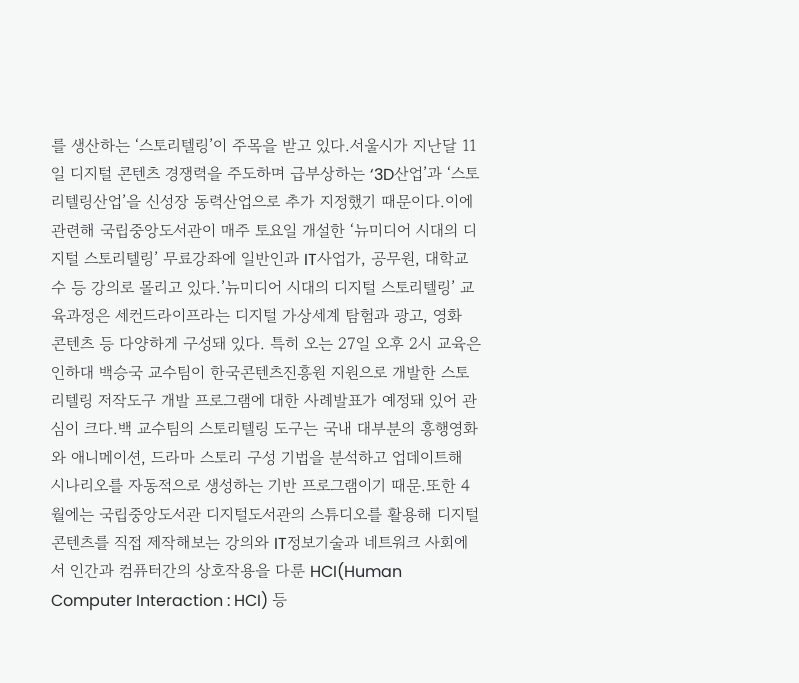를 생산하는 ‘스토리텔링’이 주목을 받고 있다.서울시가 지난달 11일 디지털 콘텐츠 경쟁력을 주도하며 급부상하는 ‘3D산업’과 ‘스토리텔링산업’을 신성장 동력산업으로 추가 지정했기 때문이다.이에 관련해 국립중앙도서관이 매주 토요일 개설한 ‘뉴미디어 시대의 디지털 스토리텔링’ 무료강좌에 일반인과 IT사업가, 공무원, 대학교수 등 강의로 몰리고 있다.’뉴미디어 시대의 디지털 스토리텔링’ 교육과정은 세컨드라이프라는 디지털 가상세계 탐험과 광고, 영화 콘텐츠 등 다양하게 구성돼 있다. 특히 오는 27일 오후 2시 교육은 인하대 백승국 교수팀이 한국콘텐츠진흥원 지원으로 개발한 스토리텔링 저작도구 개발 프로그램에 대한 사례발표가 예정돼 있어 관심이 크다.백 교수팀의 스토리텔링 도구는 국내 대부분의 흥행영화와 애니메이션, 드라마 스토리 구성 기법을 분석하고 업데이트해 시나리오를 자동적으로 생성하는 기반 프로그램이기 때문.또한 4월에는 국립중앙도서관 디지털도서관의 스튜디오를 활용해 디지털 콘텐츠를 직접 제작해보는 강의와 IT정보기술과 네트워크 사회에서 인간과 컴퓨터간의 상호작용을 다룬 HCI(Human Computer Interaction : HCI) 등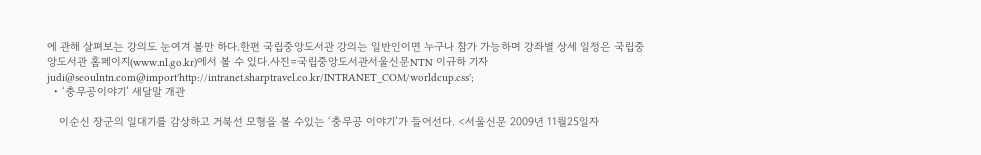에 관해 살펴보는 강의도 눈여겨 볼만 하다.한편 국립중앙도서관 강의는 일반인이면 누구나 참가 가능하며 강좌별 상세 일정은 국립중앙도서관 홈페이지(www.nl.go.kr)에서 볼 수 있다.사진=국립중앙도서관서울신문NTN 이규하 기자 judi@seoulntn.com@import'http://intranet.sharptravel.co.kr/INTRANET_COM/worldcup.css';
  • ‘충무공이야기’ 새달말 개관

    이순신 장군의 일대기를 감상하고 거북선 모형을 볼 수있는 ‘충무공 이야기’가 들어선다. <서울신문 2009년 11월25일자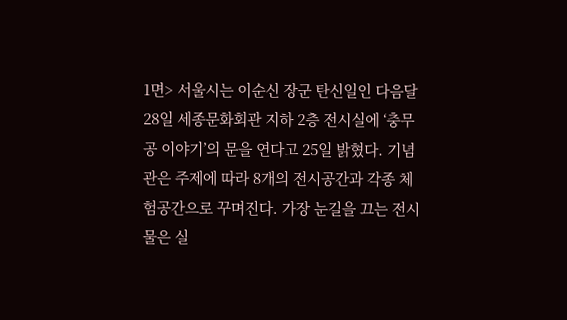1면> 서울시는 이순신 장군 탄신일인 다음달 28일 세종문화회관 지하 2층 전시실에 ‘충무공 이야기’의 문을 연다고 25일 밝혔다. 기념관은 주제에 따라 8개의 전시공간과 각종 체험공간으로 꾸며진다. 가장 눈길을 끄는 전시물은 실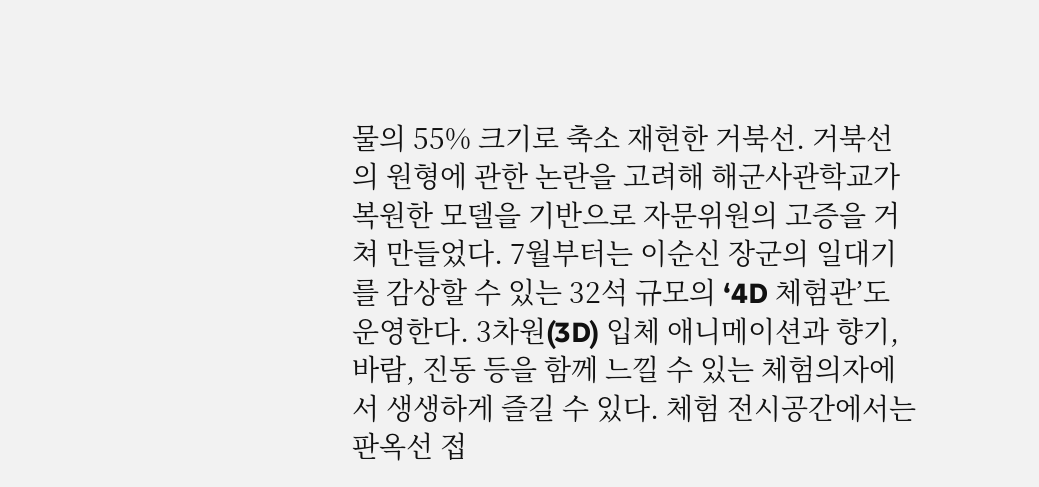물의 55% 크기로 축소 재현한 거북선. 거북선의 원형에 관한 논란을 고려해 해군사관학교가 복원한 모델을 기반으로 자문위원의 고증을 거쳐 만들었다. 7월부터는 이순신 장군의 일대기를 감상할 수 있는 32석 규모의 ‘4D 체험관’도 운영한다. 3차원(3D) 입체 애니메이션과 향기, 바람, 진동 등을 함께 느낄 수 있는 체험의자에서 생생하게 즐길 수 있다. 체험 전시공간에서는 판옥선 접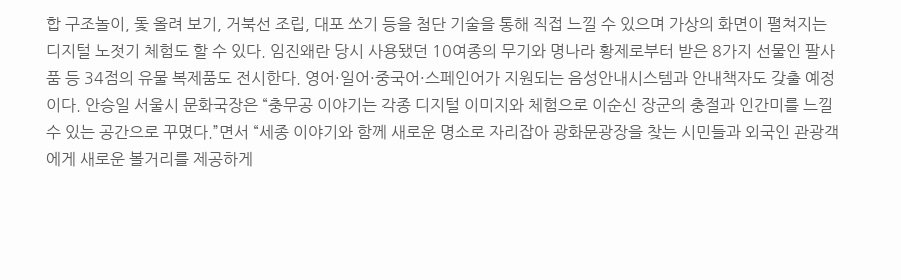합 구조놀이, 돛 올려 보기, 거북선 조립, 대포 쏘기 등을 첨단 기술을 통해 직접 느낄 수 있으며 가상의 화면이 펼쳐지는 디지털 노젓기 체험도 할 수 있다. 임진왜란 당시 사용됐던 10여종의 무기와 명나라 황제로부터 받은 8가지 선물인 팔사품 등 34점의 유물 복제품도 전시한다. 영어·일어·중국어·스페인어가 지원되는 음성안내시스템과 안내책자도 갖출 예정이다. 안승일 서울시 문화국장은 “충무공 이야기는 각종 디지털 이미지와 체험으로 이순신 장군의 충절과 인간미를 느낄 수 있는 공간으로 꾸몄다.”면서 “세종 이야기와 함께 새로운 명소로 자리잡아 광화문광장을 찾는 시민들과 외국인 관광객에게 새로운 볼거리를 제공하게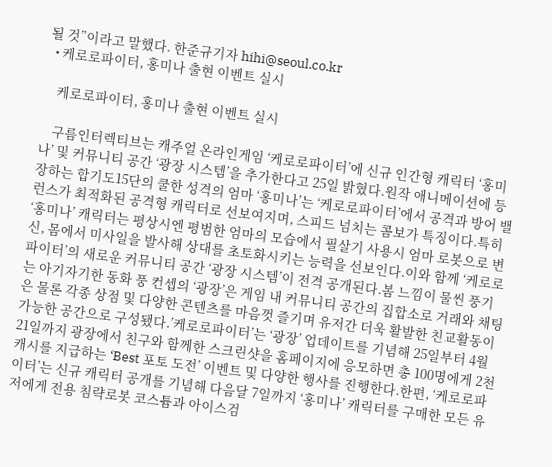될 것”이라고 말했다. 한준규기자 hihi@seoul.co.kr
  • 케로로파이터, 홍미나 출현 이벤트 실시

    케로로파이터, 홍미나 출현 이벤트 실시

    구름인터렉티브는 캐주얼 온라인게임 ‘케로로파이터’에 신규 인간형 캐릭터 ‘홍미나’ 및 커뮤니티 공간 ‘광장 시스템’을 추가한다고 25일 밝혔다.원작 애니메이션에 등장하는 합기도15단의 쿨한 성격의 엄마 ‘홍미나’는 ‘케로로파이터’에서 공격과 방어 밸런스가 최적화된 공격형 캐릭터로 선보여지며, 스피드 넘치는 콤보가 특징이다.특히 ‘홍미나’ 캐릭터는 평상시엔 평범한 엄마의 모습에서 필살기 사용시 엄마 로봇으로 변신, 몸에서 미사일을 발사해 상대를 초토화시키는 능력을 선보인다.이와 함께 ‘케로로파이터’의 새로운 커뮤니티 공간 ‘광장 시스템’이 전격 공개된다.봄 느낌이 물씬 풍기는 아기자기한 동화 풍 컨셉의 ‘광장’은 게임 내 커뮤니티 공간의 집합소로 거래와 채팅은 물론 각종 상점 및 다양한 콘텐츠를 마음껏 즐기며 유저간 더욱 활발한 친교활동이 가능한 공간으로 구성됐다.’케로로파이터’는 ‘광장’ 업데이트를 기념해 25일부터 4월 21일까지 광장에서 친구와 함께한 스크린샷을 홈페이지에 응모하면 총 100명에게 2천 캐시를 지급하는 ‘Best 포토 도전’ 이벤트 및 다양한 행사를 진행한다.한편, ‘케로로파이터’는 신규 캐릭터 공개를 기념해 다음달 7일까지 ‘홍미나’ 캐릭터를 구매한 모든 유저에게 전용 침략로봇 코스튬과 아이스검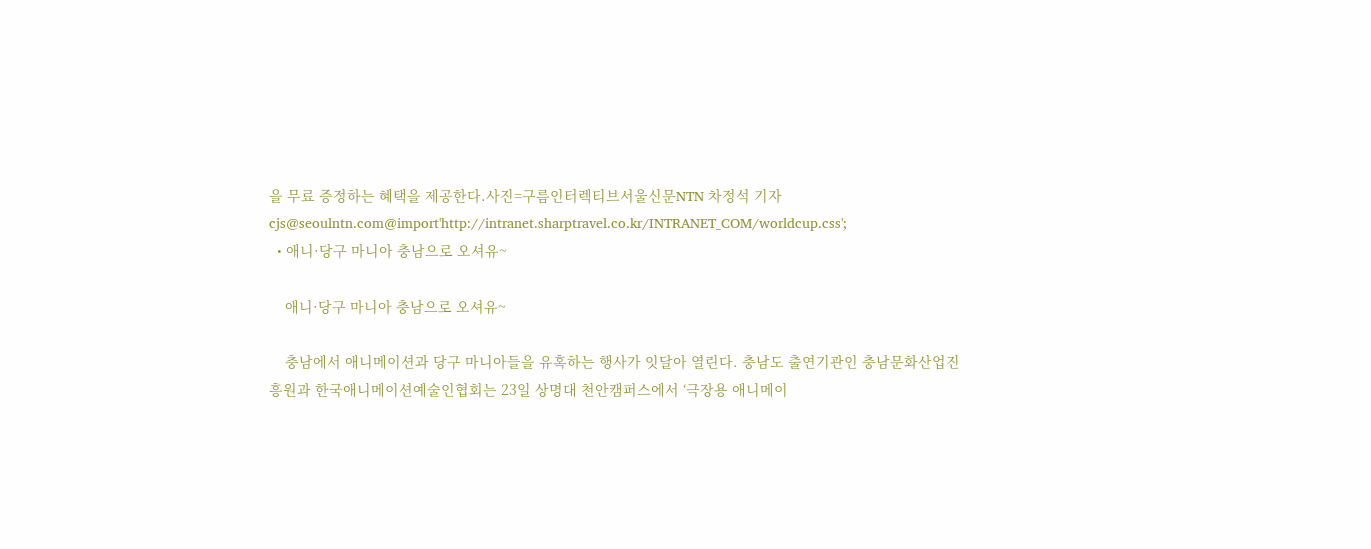을 무료 증정하는 혜택을 제공한다.사진=구름인터렉티브서울신문NTN 차정석 기자 cjs@seoulntn.com@import'http://intranet.sharptravel.co.kr/INTRANET_COM/worldcup.css';
  • 애니·당구 마니아 충남으로 오셔유~

    애니·당구 마니아 충남으로 오셔유~

    충남에서 애니메이션과 당구 마니아들을 유혹하는 행사가 잇달아 열린다. 충남도 출연기관인 충남문화산업진흥원과 한국애니메이션예술인협회는 23일 상명대 천안캠퍼스에서 ‘극장용 애니메이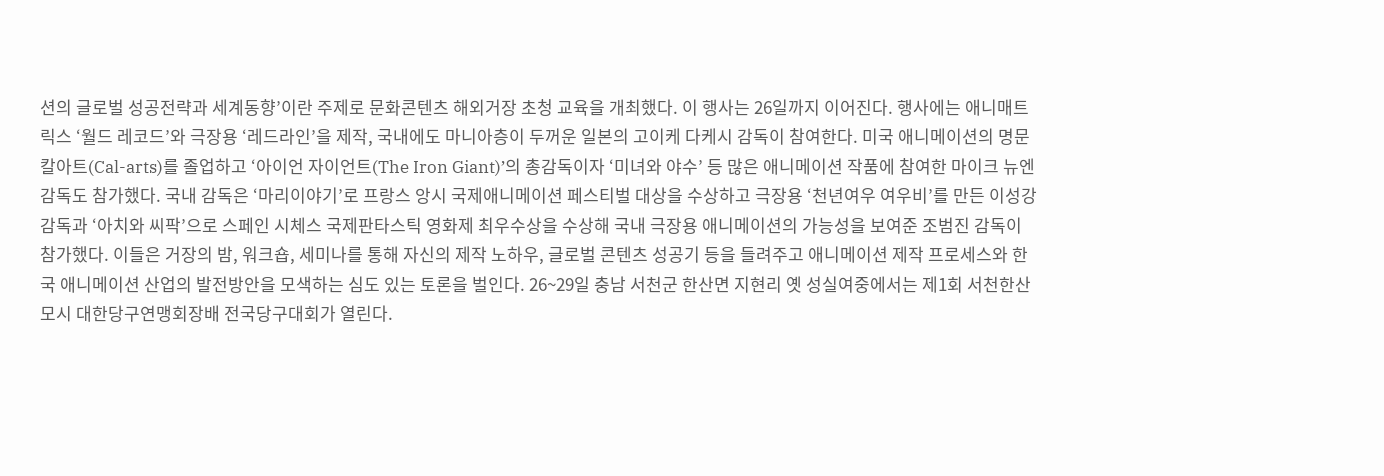션의 글로벌 성공전략과 세계동향’이란 주제로 문화콘텐츠 해외거장 초청 교육을 개최했다. 이 행사는 26일까지 이어진다. 행사에는 애니매트릭스 ‘월드 레코드’와 극장용 ‘레드라인’을 제작, 국내에도 마니아층이 두꺼운 일본의 고이케 다케시 감독이 참여한다. 미국 애니메이션의 명문 칼아트(Cal-arts)를 졸업하고 ‘아이언 자이언트(The Iron Giant)’의 총감독이자 ‘미녀와 야수’ 등 많은 애니메이션 작품에 참여한 마이크 뉴엔 감독도 참가했다. 국내 감독은 ‘마리이야기’로 프랑스 앙시 국제애니메이션 페스티벌 대상을 수상하고 극장용 ‘천년여우 여우비’를 만든 이성강 감독과 ‘아치와 씨팍’으로 스페인 시체스 국제판타스틱 영화제 최우수상을 수상해 국내 극장용 애니메이션의 가능성을 보여준 조범진 감독이 참가했다. 이들은 거장의 밤, 워크숍, 세미나를 통해 자신의 제작 노하우, 글로벌 콘텐츠 성공기 등을 들려주고 애니메이션 제작 프로세스와 한국 애니메이션 산업의 발전방안을 모색하는 심도 있는 토론을 벌인다. 26~29일 충남 서천군 한산면 지현리 옛 성실여중에서는 제1회 서천한산모시 대한당구연맹회장배 전국당구대회가 열린다.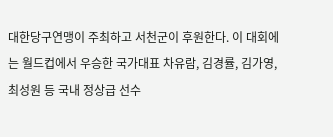대한당구연맹이 주최하고 서천군이 후원한다. 이 대회에는 월드컵에서 우승한 국가대표 차유람, 김경률, 김가영, 최성원 등 국내 정상급 선수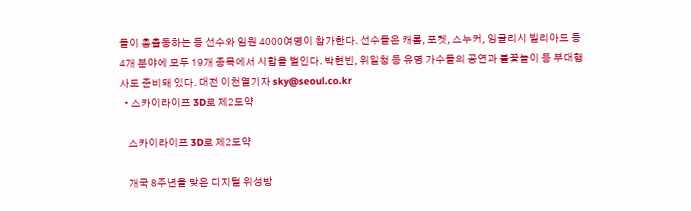들이 총출동하는 등 선수와 임원 4000여명이 참가한다. 선수들은 캐롬, 포켓, 스누커, 잉글리시 빌리아드 등 4개 분야에 모두 19개 종목에서 시합을 벌인다. 박현빈, 위일청 등 유명 가수들의 공연과 불꽃놀이 등 부대행사도 준비돼 있다. 대전 이천열기자 sky@seoul.co.kr
  • 스카이라이프 3D로 제2도약

    스카이라이프 3D로 제2도약

    개국 8주년을 맞은 디지털 위성방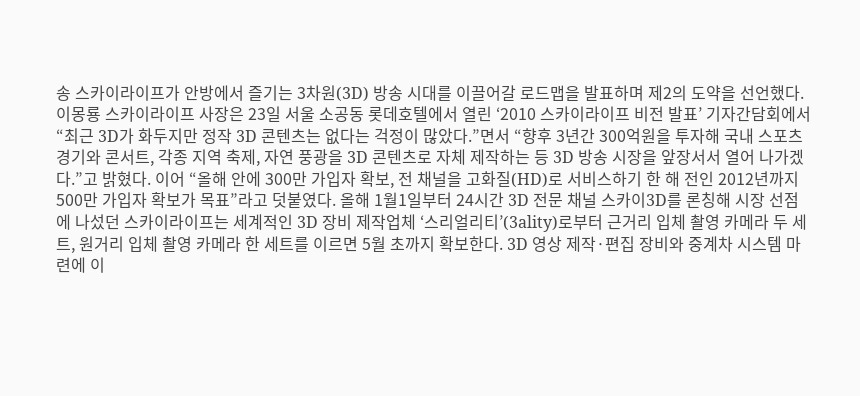송 스카이라이프가 안방에서 즐기는 3차원(3D) 방송 시대를 이끌어갈 로드맵을 발표하며 제2의 도약을 선언했다. 이몽룡 스카이라이프 사장은 23일 서울 소공동 롯데호텔에서 열린 ‘2010 스카이라이프 비전 발표’ 기자간담회에서 “최근 3D가 화두지만 정작 3D 콘텐츠는 없다는 걱정이 많았다.”면서 “향후 3년간 300억원을 투자해 국내 스포츠 경기와 콘서트, 각종 지역 축제, 자연 풍광을 3D 콘텐츠로 자체 제작하는 등 3D 방송 시장을 앞장서서 열어 나가겠다.”고 밝혔다. 이어 “올해 안에 300만 가입자 확보, 전 채널을 고화질(HD)로 서비스하기 한 해 전인 2012년까지 500만 가입자 확보가 목표”라고 덧붙였다. 올해 1월1일부터 24시간 3D 전문 채널 스카이3D를 론칭해 시장 선점에 나섰던 스카이라이프는 세계적인 3D 장비 제작업체 ‘스리얼리티’(3ality)로부터 근거리 입체 촬영 카메라 두 세트, 원거리 입체 촬영 카메라 한 세트를 이르면 5월 초까지 확보한다. 3D 영상 제작·편집 장비와 중계차 시스템 마련에 이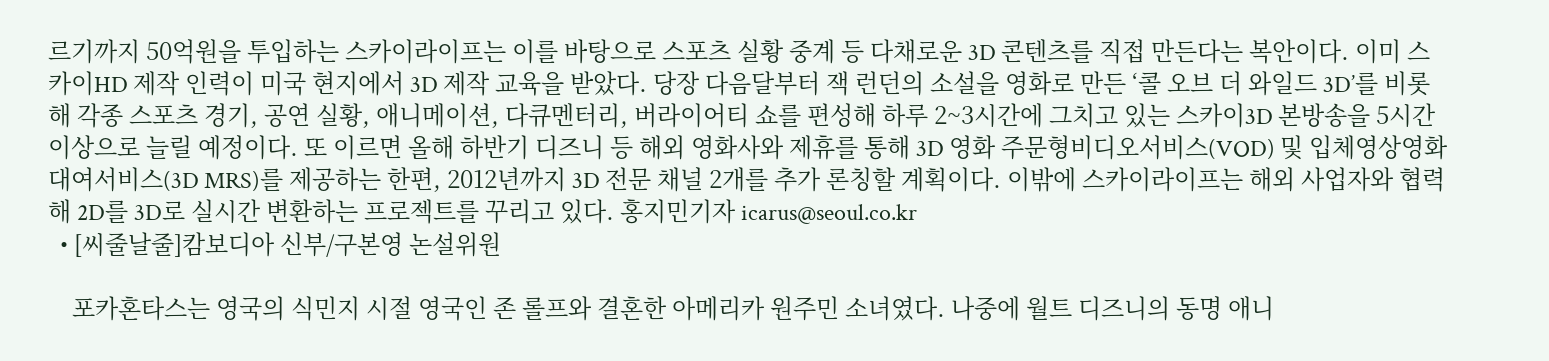르기까지 50억원을 투입하는 스카이라이프는 이를 바탕으로 스포츠 실황 중계 등 다채로운 3D 콘텐츠를 직접 만든다는 복안이다. 이미 스카이HD 제작 인력이 미국 현지에서 3D 제작 교육을 받았다. 당장 다음달부터 잭 런던의 소설을 영화로 만든 ‘콜 오브 더 와일드 3D’를 비롯해 각종 스포츠 경기, 공연 실황, 애니메이션, 다큐멘터리, 버라이어티 쇼를 편성해 하루 2~3시간에 그치고 있는 스카이3D 본방송을 5시간 이상으로 늘릴 예정이다. 또 이르면 올해 하반기 디즈니 등 해외 영화사와 제휴를 통해 3D 영화 주문형비디오서비스(VOD) 및 입체영상영화대여서비스(3D MRS)를 제공하는 한편, 2012년까지 3D 전문 채널 2개를 추가 론칭할 계획이다. 이밖에 스카이라이프는 해외 사업자와 협력해 2D를 3D로 실시간 변환하는 프로젝트를 꾸리고 있다. 홍지민기자 icarus@seoul.co.kr
  • [씨줄날줄]캄보디아 신부/구본영 논설위원

    포카혼타스는 영국의 식민지 시절 영국인 존 롤프와 결혼한 아메리카 원주민 소녀였다. 나중에 월트 디즈니의 동명 애니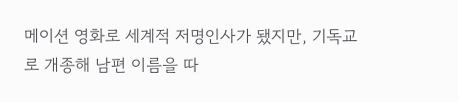메이션 영화로 세계적 저명인사가 됐지만, 기독교로 개종해 남편 이름을 따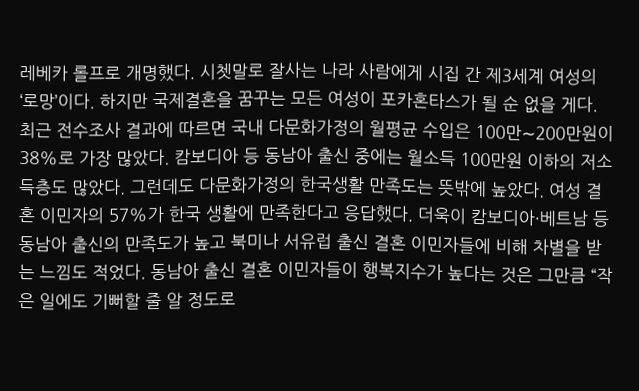레베카 롤프로 개명했다. 시쳇말로 잘사는 나라 사람에게 시집 간 제3세계 여성의 ‘로망’이다. 하지만 국제결혼을 꿈꾸는 모든 여성이 포카혼타스가 될 순 없을 게다. 최근 전수조사 결과에 따르면 국내 다문화가정의 월평균 수입은 100만∼200만원이 38%로 가장 많았다. 캄보디아 등 동남아 출신 중에는 월소득 100만원 이하의 저소득층도 많았다. 그런데도 다문화가정의 한국생활 만족도는 뜻밖에 높았다. 여성 결혼 이민자의 57%가 한국 생활에 만족한다고 응답했다. 더욱이 캄보디아·베트남 등 동남아 출신의 만족도가 높고 북미나 서유럽 출신 결혼 이민자들에 비해 차별을 받는 느낌도 적었다. 동남아 출신 결혼 이민자들이 행복지수가 높다는 것은 그만큼 “작은 일에도 기뻐할 줄 알 정도로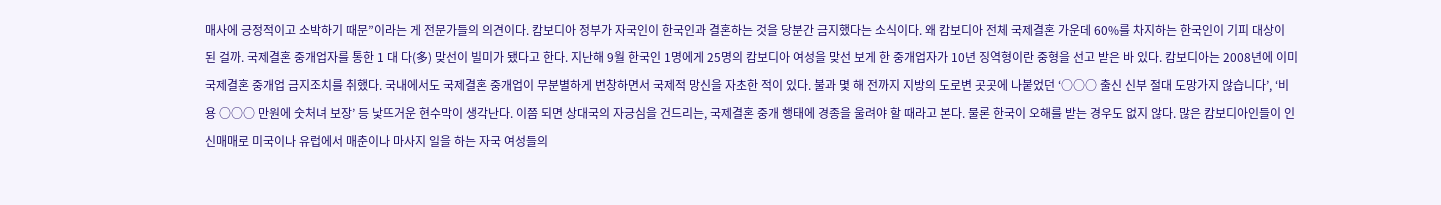매사에 긍정적이고 소박하기 때문”이라는 게 전문가들의 의견이다. 캄보디아 정부가 자국인이 한국인과 결혼하는 것을 당분간 금지했다는 소식이다. 왜 캄보디아 전체 국제결혼 가운데 60%를 차지하는 한국인이 기피 대상이 된 걸까. 국제결혼 중개업자를 통한 1 대 다(多) 맞선이 빌미가 됐다고 한다. 지난해 9월 한국인 1명에게 25명의 캄보디아 여성을 맞선 보게 한 중개업자가 10년 징역형이란 중형을 선고 받은 바 있다. 캄보디아는 2008년에 이미 국제결혼 중개업 금지조치를 취했다. 국내에서도 국제결혼 중개업이 무분별하게 번창하면서 국제적 망신을 자초한 적이 있다. 불과 몇 해 전까지 지방의 도로변 곳곳에 나붙었던 ‘○○○ 출신 신부 절대 도망가지 않습니다’, ‘비용 ○○○ 만원에 숫처녀 보장’ 등 낯뜨거운 현수막이 생각난다. 이쯤 되면 상대국의 자긍심을 건드리는, 국제결혼 중개 행태에 경종을 울려야 할 때라고 본다. 물론 한국이 오해를 받는 경우도 없지 않다. 많은 캄보디아인들이 인신매매로 미국이나 유럽에서 매춘이나 마사지 일을 하는 자국 여성들의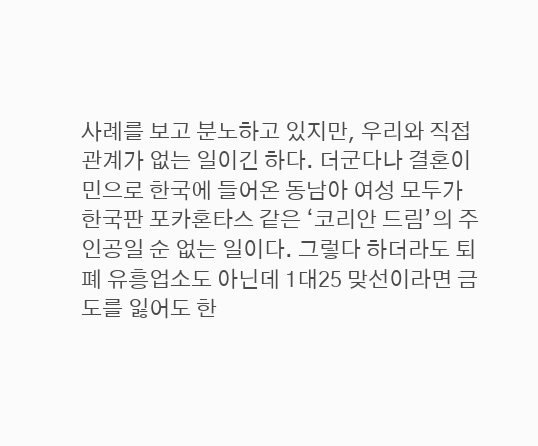사례를 보고 분노하고 있지만, 우리와 직접 관계가 없는 일이긴 하다. 더군다나 결혼이민으로 한국에 들어온 동남아 여성 모두가 한국판 포카혼타스 같은 ‘코리안 드림’의 주인공일 순 없는 일이다. 그렇다 하더라도 퇴폐 유흥업소도 아닌데 1대25 맞선이라면 금도를 잃어도 한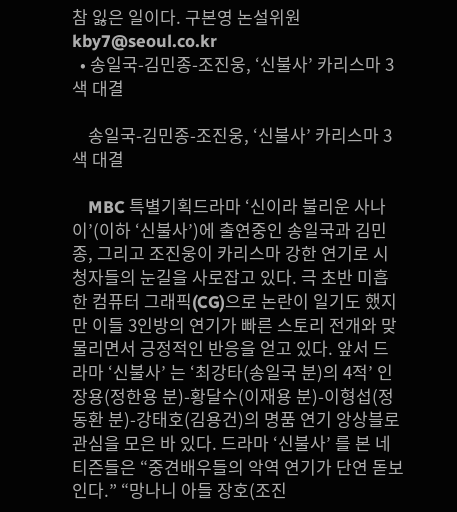참 잃은 일이다. 구본영 논설위원 kby7@seoul.co.kr
  • 송일국-김민종-조진웅, ‘신불사’ 카리스마 3색 대결

    송일국-김민종-조진웅, ‘신불사’ 카리스마 3색 대결

    MBC 특별기획드라마 ‘신이라 불리운 사나이’(이하 ‘신불사’)에 출연중인 송일국과 김민종, 그리고 조진웅이 카리스마 강한 연기로 시청자들의 눈길을 사로잡고 있다. 극 초반 미흡한 컴퓨터 그래픽(CG)으로 논란이 일기도 했지만 이들 3인방의 연기가 빠른 스토리 전개와 맞물리면서 긍정적인 반응을 얻고 있다. 앞서 드라마 ‘신불사’ 는 ‘최강타(송일국 분)의 4적’ 인 장용(정한용 분)-황달수(이재용 분)-이형섭(정동환 분)-강태호(김용건)의 명품 연기 앙상블로 관심을 모은 바 있다. 드라마 ‘신불사’ 를 본 네티즌들은 “중견배우들의 악역 연기가 단연 돋보인다.” “망나니 아들 장호(조진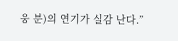웅 분)의 연기가 실감 난다.”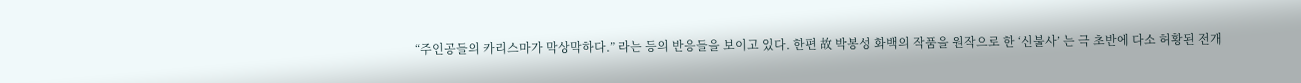“주인공들의 카리스마가 막상막하다.” 라는 등의 반응들을 보이고 있다. 한편 故 박봉성 화백의 작품을 원작으로 한 ‘신불사’ 는 극 초반에 다소 허황된 전개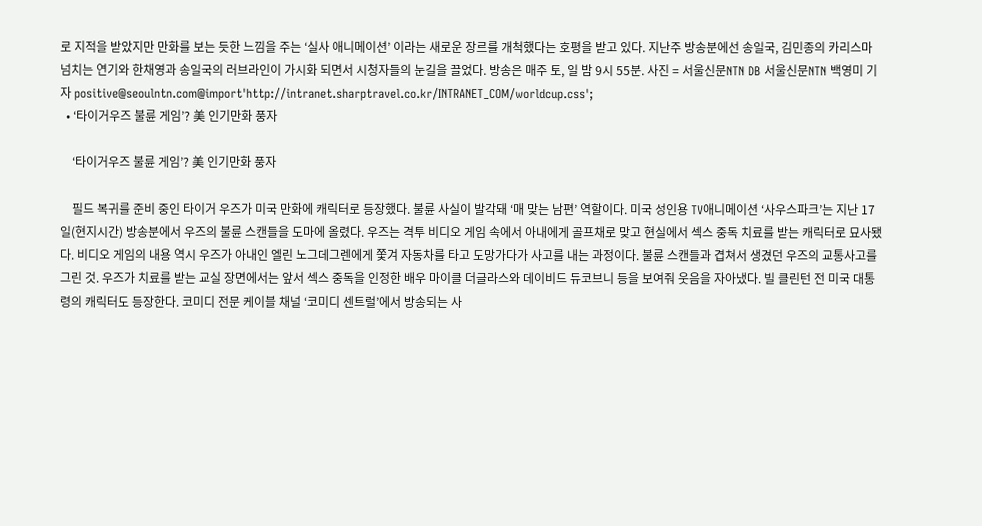로 지적을 받았지만 만화를 보는 듯한 느낌을 주는 ‘실사 애니메이션’ 이라는 새로운 장르를 개척했다는 호평을 받고 있다. 지난주 방송분에선 송일국, 김민종의 카리스마 넘치는 연기와 한채영과 송일국의 러브라인이 가시화 되면서 시청자들의 눈길을 끌었다. 방송은 매주 토, 일 밤 9시 55분. 사진 = 서울신문NTN DB 서울신문NTN 백영미 기자 positive@seoulntn.com@import'http://intranet.sharptravel.co.kr/INTRANET_COM/worldcup.css';
  • ‘타이거우즈 불륜 게임’? 美 인기만화 풍자

    ‘타이거우즈 불륜 게임’? 美 인기만화 풍자

    필드 복귀를 준비 중인 타이거 우즈가 미국 만화에 캐릭터로 등장했다. 불륜 사실이 발각돼 ‘매 맞는 남편’ 역할이다. 미국 성인용 TV애니메이션 ‘사우스파크’는 지난 17일(현지시간) 방송분에서 우즈의 불륜 스캔들을 도마에 올렸다. 우즈는 격투 비디오 게임 속에서 아내에게 골프채로 맞고 현실에서 섹스 중독 치료를 받는 캐릭터로 묘사됐다. 비디오 게임의 내용 역시 우즈가 아내인 엘린 노그데그렌에게 쫓겨 자동차를 타고 도망가다가 사고를 내는 과정이다. 불륜 스캔들과 겹쳐서 생겼던 우즈의 교통사고를 그린 것. 우즈가 치료를 받는 교실 장면에서는 앞서 섹스 중독을 인정한 배우 마이클 더글라스와 데이비드 듀코브니 등을 보여줘 웃음을 자아냈다. 빌 클린턴 전 미국 대통령의 캐릭터도 등장한다. 코미디 전문 케이블 채널 ‘코미디 센트럴’에서 방송되는 사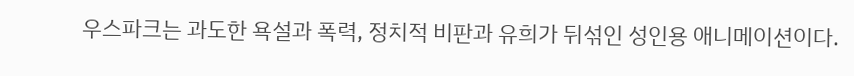우스파크는 과도한 욕설과 폭력, 정치적 비판과 유희가 뒤섞인 성인용 애니메이션이다.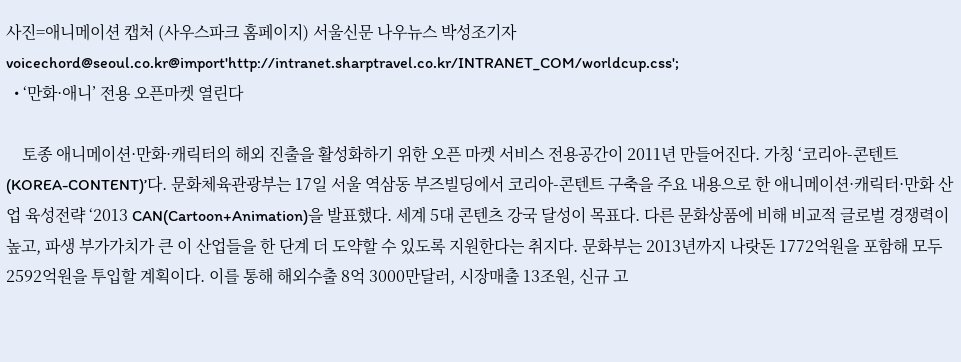사진=애니메이션 캡처 (사우스파크 홈페이지) 서울신문 나우뉴스 박성조기자 voicechord@seoul.co.kr@import'http://intranet.sharptravel.co.kr/INTRANET_COM/worldcup.css';
  • ‘만화·애니’ 전용 오픈마켓 열린다

    토종 애니메이션·만화·캐릭터의 해외 진출을 활성화하기 위한 오픈 마켓 서비스 전용공간이 2011년 만들어진다. 가칭 ‘코리아-콘텐트(KOREA-CONTENT)’다. 문화체육관광부는 17일 서울 역삼동 부즈빌딩에서 코리아-콘텐트 구축을 주요 내용으로 한 애니메이션·캐릭터·만화 산업 육성전략 ‘2013 CAN(Cartoon+Animation)을 발표했다. 세계 5대 콘텐츠 강국 달성이 목표다. 다른 문화상품에 비해 비교적 글로벌 경쟁력이 높고, 파생 부가가치가 큰 이 산업들을 한 단계 더 도약할 수 있도록 지원한다는 취지다. 문화부는 2013년까지 나랏돈 1772억원을 포함해 모두 2592억원을 투입할 계획이다. 이를 통해 해외수출 8억 3000만달러, 시장매출 13조원, 신규 고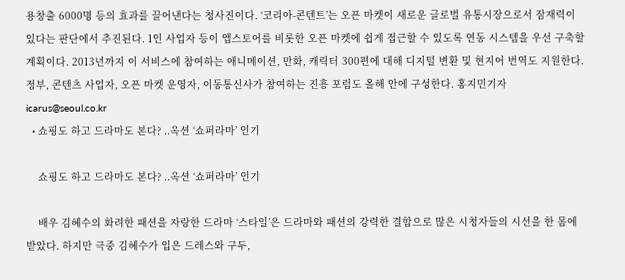용창출 6000명 등의 효과를 끌어낸다는 청사진이다. ‘코리아-콘텐트’는 오픈 마켓이 새로운 글로벌 유통시장으로서 잠재력이 있다는 판단에서 추진된다. 1인 사업자 등이 앱스토어를 비롯한 오픈 마켓에 쉽게 접근할 수 있도록 연동 시스템을 우선 구축할 계획이다. 2013년까지 이 서비스에 참여하는 애니메이션, 만화, 캐릭터 300편에 대해 디지털 변환 및 현지어 번역도 지원한다. 정부, 콘텐츠 사업자, 오픈 마켓 운영자, 이동통신사가 참여하는 진흥 포럼도 올해 안에 구성한다. 홍지민기자 icarus@seoul.co.kr
  • 쇼핑도 하고 드라마도 본다? ..옥션 ‘쇼퍼라마’ 인기

    쇼핑도 하고 드라마도 본다? ..옥션 ‘쇼퍼라마’ 인기

    배우 김혜수의 화려한 패션을 자랑한 드라마 ‘스타일’은 드라마와 패션의 강력한 결합으로 많은 시청자들의 시선을 한 몸에 받았다. 하지만 극중 김혜수가 입은 드레스와 구두,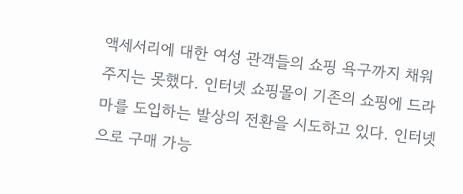액세서리에 대한 여성 관객들의 쇼핑 욕구까지 채워주지는 못했다. 인터넷 쇼핑몰이 기존의 쇼핑에 드라마를 도입하는 발상의 전환을 시도하고 있다. 인터넷으로 구매 가능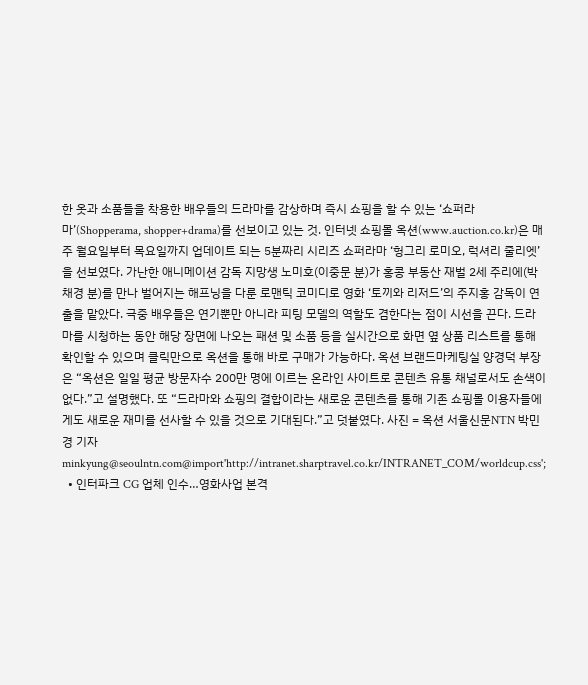한 옷과 소품들을 착용한 배우들의 드라마를 감상하며 즉시 쇼핑을 할 수 있는 ‘쇼퍼라마’(Shopperama, shopper+drama)를 선보이고 있는 것. 인터넷 쇼핑몰 옥션(www.auction.co.kr)은 매주 월요일부터 목요일까지 업데이트 되는 5분짜리 시리즈 쇼퍼라마 ‘헝그리 로미오, 럭셔리 줄리엣’을 선보였다. 가난한 애니메이션 감독 지망생 노미호(이중문 분)가 홍콩 부동산 재벌 2세 주리에(박채경 분)를 만나 벌어지는 해프닝을 다룬 로맨틱 코미디로 영화 ‘토끼와 리저드’의 주지홍 감독이 연출을 맡았다. 극중 배우들은 연기뿐만 아니라 피팅 모델의 역할도 겸한다는 점이 시선을 끈다. 드라마를 시청하는 동안 해당 장면에 나오는 패션 및 소품 등을 실시간으로 화면 옆 상품 리스트를 통해 확인할 수 있으며 클릭만으로 옥션을 통해 바로 구매가 가능하다. 옥션 브랜드마케팅실 양경덕 부장은 “옥션은 일일 평균 방문자수 200만 명에 이르는 온라인 사이트로 콘텐츠 유통 채널로서도 손색이 없다.”고 설명했다. 또 “드라마와 쇼핑의 결합이라는 새로운 콘텐츠를 통해 기존 쇼핑몰 이용자들에게도 새로운 재미를 선사할 수 있을 것으로 기대된다.”고 덧붙였다. 사진 = 옥션 서울신문NTN 박민경 기자 minkyung@seoulntn.com@import'http://intranet.sharptravel.co.kr/INTRANET_COM/worldcup.css';
  • 인터파크 CG 업체 인수…영화사업 본격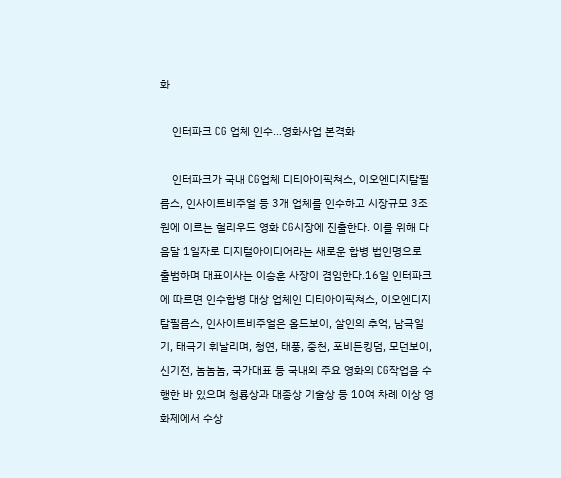화

    인터파크 CG 업체 인수…영화사업 본격화

    인터파크가 국내 CG업체 디티아이픽쳐스, 이오엔디지탈필름스, 인사이트비주얼 등 3개 업체를 인수하고 시장규모 3조원에 이르는 헐리우드 영화 CG시장에 진출한다. 이를 위해 다음달 1일자로 디지털아이디어라는 새로운 합병 법인명으로 출범하며 대표이사는 이승훈 사장이 겸임한다.16일 인터파크에 따르면 인수합병 대상 업체인 디티아이픽쳐스, 이오엔디지탈필름스, 인사이트비주얼은 올드보이, 살인의 추억, 남극일기, 태극기 휘날리며, 청연, 태풍, 중천, 포비든킹덤, 모던보이, 신기전, 놈놈놈, 국가대표 등 국내외 주요 영화의 CG작업을 수행한 바 있으며 청룡상과 대종상 기술상 등 10여 차례 이상 영화제에서 수상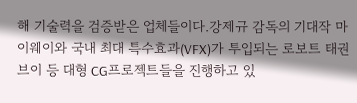해 기술력을 검증받은 업체들이다.강제규 감독의 기대작 마이웨이와 국내 최대 특수효과(VFX)가 투입되는 로보트 태권브이 등 대형 CG프로젝트들을 진행하고 있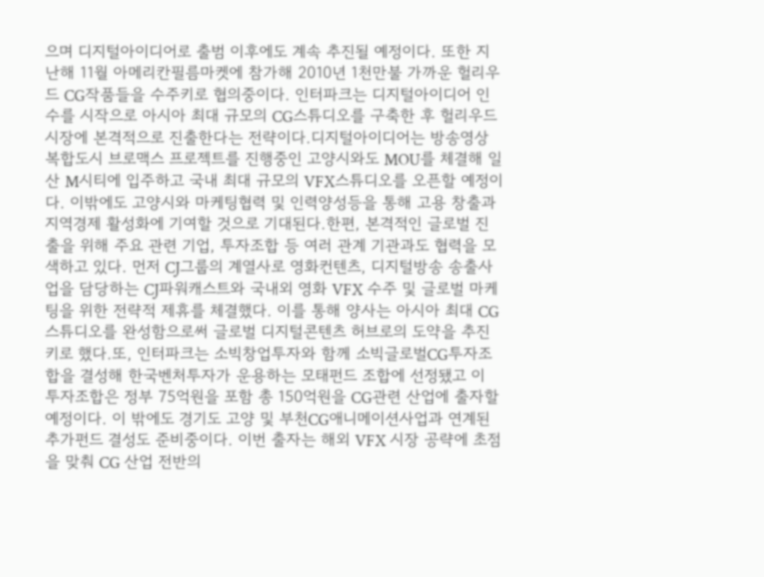으며 디지털아이디어로 출범 이후에도 계속 추진될 예정이다. 또한 지난해 11월 아메리칸필름마켓에 참가해 2010년 1천만불 가까운 헐리우드 CG작품들을 수주키로 협의중이다. 인터파크는 디지털아이디어 인수를 시작으로 아시아 최대 규모의 CG스튜디오를 구축한 후 헐리우드 시장에 본격적으로 진출한다는 전략이다.디지털아이디어는 방송영상복합도시 브로맥스 프로젝트를 진행중인 고양시와도 MOU를 체결해 일산 M시티에 입주하고 국내 최대 규모의 VFX스튜디오를 오픈할 예정이다. 이밖에도 고양시와 마케팅협력 및 인력양성등을 통해 고용 창출과 지역경제 활성화에 기여할 것으로 기대된다.한편, 본격적인 글로벌 진출을 위해 주요 관련 기업, 투자조합 등 여러 관계 기관과도 협력을 모색하고 있다. 먼저 CJ그룹의 계열사로 영화컨텐츠, 디지털방송 송출사업을 담당하는 CJ파워캐스트와 국내외 영화 VFX 수주 및 글로벌 마케팅을 위한 전략적 제휴를 체결했다. 이를 통해 양사는 아시아 최대 CG스튜디오를 완성함으로써 글로벌 디지털콘텐츠 허브로의 도약을 추진키로 했다.또, 인터파크는 소빅창업투자와 함께 소빅글로벌CG투자조합을 결성해 한국벤처투자가 운용하는 모태펀드 조합에 선정됐고 이 투자조합은 정부 75억원을 포함 총 150억원을 CG관련 산업에 출자할 예정이다. 이 밖에도 경기도 고양 및 부천CG애니메이션사업과 연계된 추가펀드 결성도 준비중이다. 이번 출자는 해외 VFX 시장 공략에 초점을 맞춰 CG 산업 전반의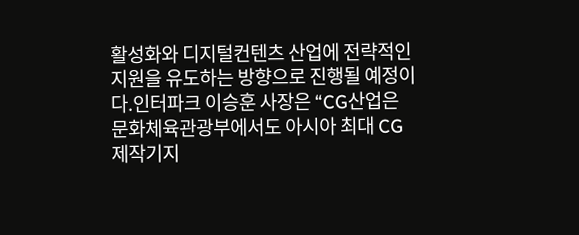활성화와 디지털컨텐츠 산업에 전략적인 지원을 유도하는 방향으로 진행될 예정이다.인터파크 이승훈 사장은 “CG산업은 문화체육관광부에서도 아시아 최대 CG제작기지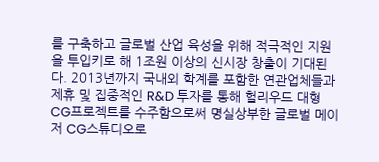를 구축하고 글로벌 산업 육성을 위해 적극적인 지원을 투입키로 해 1조원 이상의 신시장 창출이 기대된다. 2013년까지 국내외 학계를 포함한 연관업체들과 제휴 및 집중적인 R&D 투자를 통해 헐리우드 대형 CG프로젝트를 수주함으로써 명실상부한 글로벌 메이저 CG스튜디오로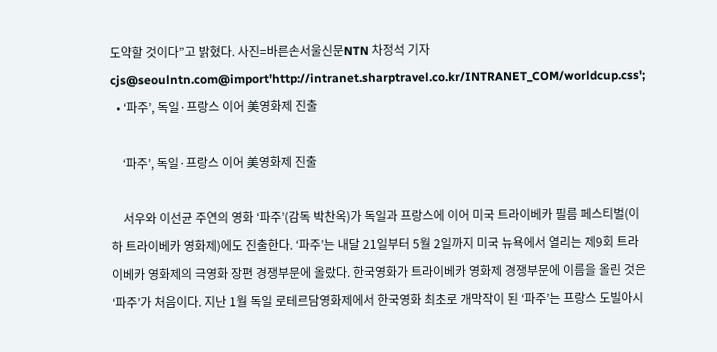도약할 것이다”고 밝혔다. 사진=바른손서울신문NTN 차정석 기자 cjs@seoulntn.com@import'http://intranet.sharptravel.co.kr/INTRANET_COM/worldcup.css';
  • ‘파주’, 독일·프랑스 이어 美영화제 진출

    ‘파주’, 독일·프랑스 이어 美영화제 진출

    서우와 이선균 주연의 영화 ‘파주’(감독 박찬옥)가 독일과 프랑스에 이어 미국 트라이베카 필름 페스티벌(이하 트라이베카 영화제)에도 진출한다. ‘파주’는 내달 21일부터 5월 2일까지 미국 뉴욕에서 열리는 제9회 트라이베카 영화제의 극영화 장편 경쟁부문에 올랐다. 한국영화가 트라이베카 영화제 경쟁부문에 이름을 올린 것은 ‘파주’가 처음이다. 지난 1월 독일 로테르담영화제에서 한국영화 최초로 개막작이 된 ‘파주’는 프랑스 도빌아시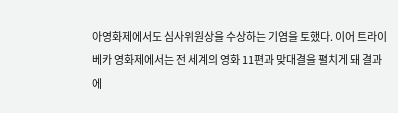아영화제에서도 심사위원상을 수상하는 기염을 토했다. 이어 트라이베카 영화제에서는 전 세계의 영화 11편과 맞대결을 펼치게 돼 결과에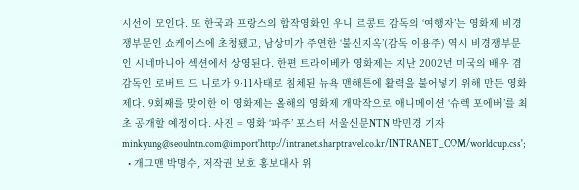시선이 모인다. 또 한국과 프랑스의 합작영화인 우니 르콩트 감독의 ‘여행자’는 영화제 비경쟁부문인 쇼케이스에 초청됐고, 남상미가 주연한 ‘불신지옥’(감독 이용주) 역시 비경쟁부문인 시네마니아 섹션에서 상영된다. 한편 트라이베카 영화제는 지난 2002년 미국의 배우 겸 감독인 로버트 드 니로가 9·11사태로 침체된 뉴욕 맨해튼에 활력을 불어넣기 위해 만든 영화제다. 9회째를 맞이한 이 영화제는 올해의 영화제 개막작으로 애니메이션 ‘슈렉 포에버’를 최초 공개할 예정이다. 사진 = 영화 ‘파주’ 포스터 서울신문NTN 박민경 기자 minkyung@seoulntn.com@import'http://intranet.sharptravel.co.kr/INTRANET_COM/worldcup.css';
  • 개그맨 박명수, 저작권 보호 홍보대사 위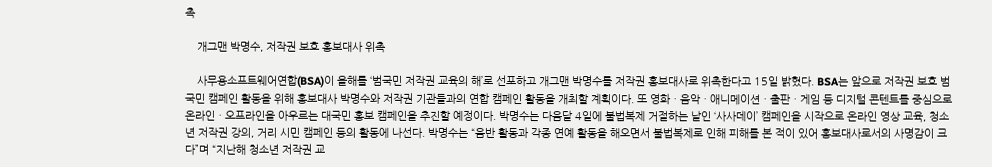촉

    개그맨 박명수, 저작권 보호 홍보대사 위촉

    사무용소프트웨어연합(BSA)이 올해를 ‘범국민 저작권 교육의 해’로 선포하고 개그맨 박명수를 저작권 홍보대사로 위촉한다고 15일 밝혔다. BSA는 앞으로 저작권 보호 범국민 캠페인 활동을 위해 홍보대사 박명수와 저작권 기관들과의 연합 캠페인 활동을 개최할 계획이다. 또 영화ㆍ음악ㆍ애니메이션ㆍ출판ㆍ게임 등 디지털 콘텐트를 중심으로 온라인ㆍ오프라인을 아우르는 대국민 홍보 캠페인을 추진할 예정이다. 박명수는 다음달 4일에 불법복제 거절하는 날인 ‘사사데이’ 캠페인을 시작으로 온라인 영상 교육, 청소년 저작권 강의, 거리 시민 캠페인 등의 활동에 나선다. 박명수는 “음반 활동과 각종 연예 활동을 해오면서 불법복제로 인해 피해를 본 적이 있어 홍보대사로서의 사명감이 크다”며 “지난해 청소년 저작권 교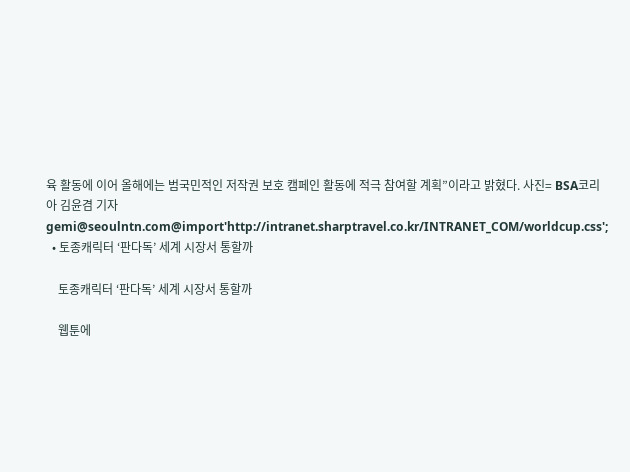육 활동에 이어 올해에는 범국민적인 저작권 보호 캠페인 활동에 적극 참여할 계획”이라고 밝혔다. 사진= BSA코리아 김윤겸 기자 gemi@seoulntn.com@import'http://intranet.sharptravel.co.kr/INTRANET_COM/worldcup.css';
  • 토종캐릭터 ‘판다독’ 세계 시장서 통할까

    토종캐릭터 ‘판다독’ 세계 시장서 통할까

    웹툰에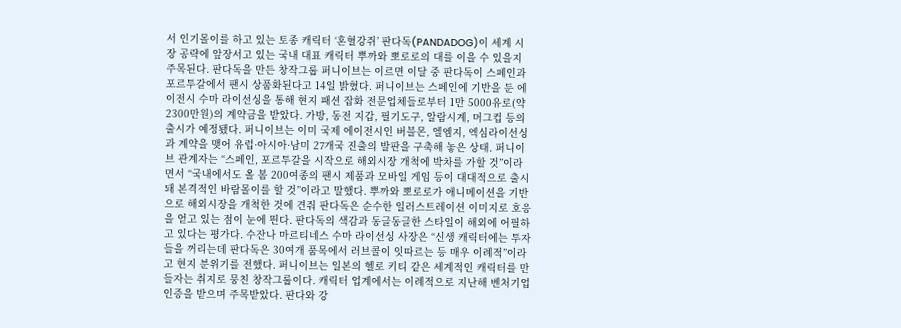서 인기몰이를 하고 있는 토종 캐릭터 ‘혼혈강쥐’ 판다독(PANDADOG)이 세계 시장 공략에 앞장서고 있는 국내 대표 캐릭터 뿌까와 뽀로로의 대를 이을 수 있을지 주목된다. 판다독을 만든 창작그룹 퍼니이브는 이르면 이달 중 판다독이 스페인과 포르투갈에서 팬시 상품화된다고 14일 밝혔다. 퍼니이브는 스페인에 기반을 둔 에이전시 수마 라이선싱을 통해 현지 패션 잡화 전문업체들로부터 1만 5000유로(약 2300만원)의 계약금을 받았다. 가방, 동전 지갑, 필기도구, 알람시계, 머그컵 등의 출시가 예정됐다. 퍼니이브는 이미 국제 에이전시인 버블몬, 엘엠지, 엑심라이선싱과 계약을 맺어 유럽·아시아·남미 27개국 진출의 발판을 구축해 놓은 상태. 퍼니이브 관계자는 “스페인, 포르투갈을 시작으로 해외시장 개척에 박차를 가할 것”이라면서 “국내에서도 올 봄 200여종의 팬시 제품과 모바일 게임 등이 대대적으로 출시돼 본격적인 바람몰이를 할 것”이라고 말했다. 뿌까와 뽀로로가 애니메이션을 기반으로 해외시장을 개척한 것에 견줘 판다독은 순수한 일러스트레이션 이미지로 호응을 얻고 있는 점이 눈에 띈다. 판다독의 색감과 동글동글한 스타일이 해외에 어필하고 있다는 평가다. 수잔나 마르티네스 수마 라이선싱 사장은 “신생 캐릭터에는 투자들을 꺼리는데 판다독은 30여개 품목에서 러브콜이 잇따르는 등 매우 이례적”이라고 현지 분위기를 전했다. 퍼니이브는 일본의 헬로 키티 같은 세계적인 캐릭터를 만들자는 취지로 뭉친 창작그룹이다. 캐릭터 업계에서는 이례적으로 지난해 벤처기업 인증을 받으며 주목받았다. 판다와 강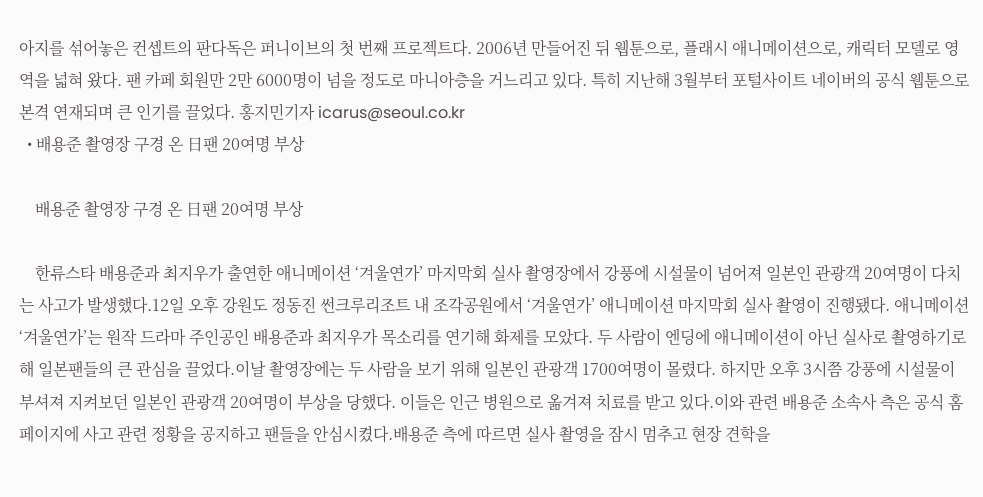아지를 섞어놓은 컨셉트의 판다독은 퍼니이브의 첫 번째 프로젝트다. 2006년 만들어진 뒤 웹툰으로, 플래시 애니메이션으로, 캐릭터 모델로 영역을 넓혀 왔다. 팬 카페 회원만 2만 6000명이 넘을 정도로 마니아층을 거느리고 있다. 특히 지난해 3월부터 포털사이트 네이버의 공식 웹툰으로 본격 연재되며 큰 인기를 끌었다. 홍지민기자 icarus@seoul.co.kr
  • 배용준 촬영장 구경 온 日팬 20여명 부상

    배용준 촬영장 구경 온 日팬 20여명 부상

    한류스타 배용준과 최지우가 출연한 애니메이션 ‘겨울연가’ 마지막회 실사 촬영장에서 강풍에 시설물이 넘어져 일본인 관광객 20여명이 다치는 사고가 발생했다.12일 오후 강원도 정동진 썬크루리조트 내 조각공원에서 ‘겨울연가’ 애니메이션 마지막회 실사 촬영이 진행됐다. 애니메이션 ‘겨울연가’는 원작 드라마 주인공인 배용준과 최지우가 목소리를 연기해 화제를 모았다. 두 사람이 엔딩에 애니메이션이 아닌 실사로 촬영하기로 해 일본팬들의 큰 관심을 끌었다.이날 촬영장에는 두 사람을 보기 위해 일본인 관광객 1700여명이 몰렸다. 하지만 오후 3시쯤 강풍에 시설물이 부셔져 지켜보던 일본인 관광객 20여명이 부상을 당했다. 이들은 인근 병원으로 옮겨져 치료를 받고 있다.이와 관련 배용준 소속사 측은 공식 홈페이지에 사고 관련 정황을 공지하고 팬들을 안심시켰다.배용준 측에 따르면 실사 촬영을 잠시 멈추고 현장 견학을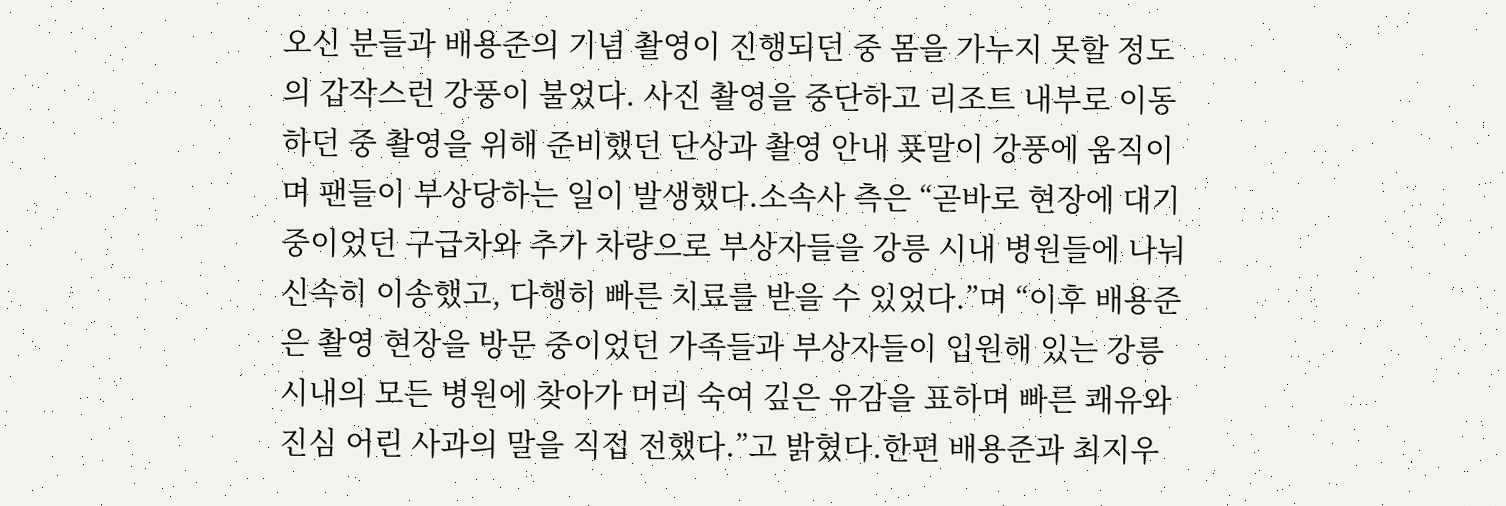오신 분들과 배용준의 기념 촬영이 진행되던 중 몸을 가누지 못할 정도의 갑작스런 강풍이 불었다. 사진 촬영을 중단하고 리조트 내부로 이동하던 중 촬영을 위해 준비했던 단상과 촬영 안내 푯말이 강풍에 움직이며 팬들이 부상당하는 일이 발생했다.소속사 측은 “곧바로 현장에 대기 중이었던 구급차와 추가 차량으로 부상자들을 강릉 시내 병원들에 나눠 신속히 이송했고, 다행히 빠른 치료를 받을 수 있었다.”며 “이후 배용준은 촬영 현장을 방문 중이었던 가족들과 부상자들이 입원해 있는 강릉 시내의 모든 병원에 찾아가 머리 숙여 깊은 유감을 표하며 빠른 쾌유와 진심 어린 사과의 말을 직접 전했다.”고 밝혔다.한편 배용준과 최지우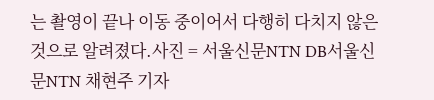는 촬영이 끝나 이동 중이어서 다행히 다치지 않은 것으로 알려졌다.사진 = 서울신문NTN DB서울신문NTN 채현주 기자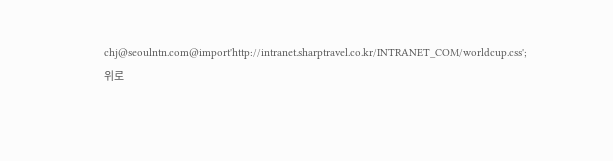chj@seoulntn.com@import'http://intranet.sharptravel.co.kr/INTRANET_COM/worldcup.css';
위로